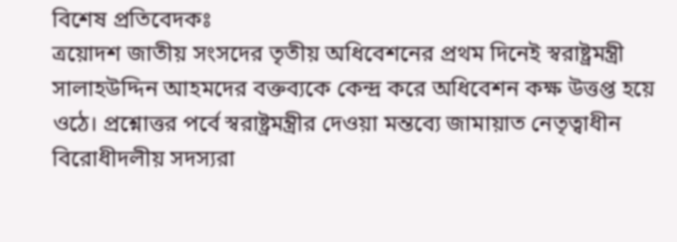বিশেষ প্রতিবেদকঃ
ত্রয়োদশ জাতীয় সংসদের তৃতীয় অধিবেশনের প্রথম দিনেই স্বরাষ্ট্রমন্ত্রী সালাহউদ্দিন আহমদের বক্তব্যকে কেন্দ্র করে অধিবেশন কক্ষ উত্তপ্ত হয়ে ওঠে। প্রশ্নোত্তর পর্বে স্বরাষ্ট্রমন্ত্রীর দেওয়া মন্তব্যে জামায়াত নেতৃত্বাধীন বিরোধীদলীয় সদস্যরা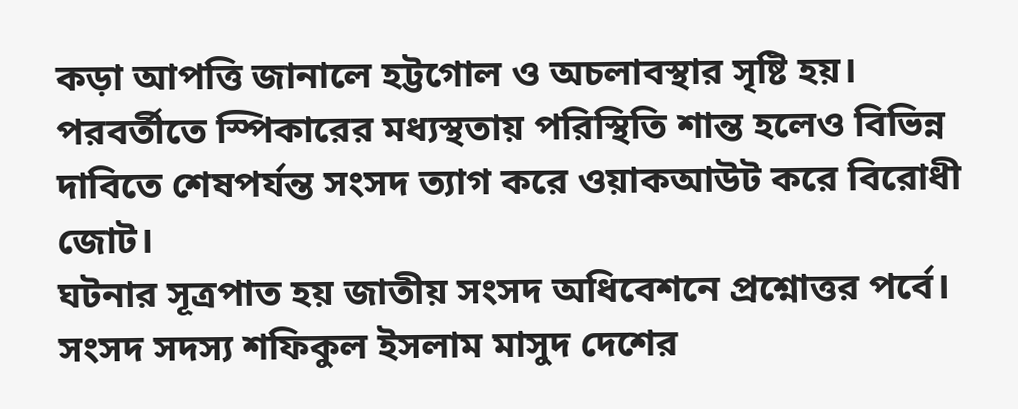কড়া আপত্তি জানালে হট্টগোল ও অচলাবস্থার সৃষ্টি হয়। পরবর্তীতে স্পিকারের মধ্যস্থতায় পরিস্থিতি শান্ত হলেও বিভিন্ন দাবিতে শেষপর্যন্ত সংসদ ত্যাগ করে ওয়াকআউট করে বিরোধী জোট।
ঘটনার সূত্রপাত হয় জাতীয় সংসদ অধিবেশনে প্রশ্নোত্তর পর্বে। সংসদ সদস্য শফিকুল ইসলাম মাসুদ দেশের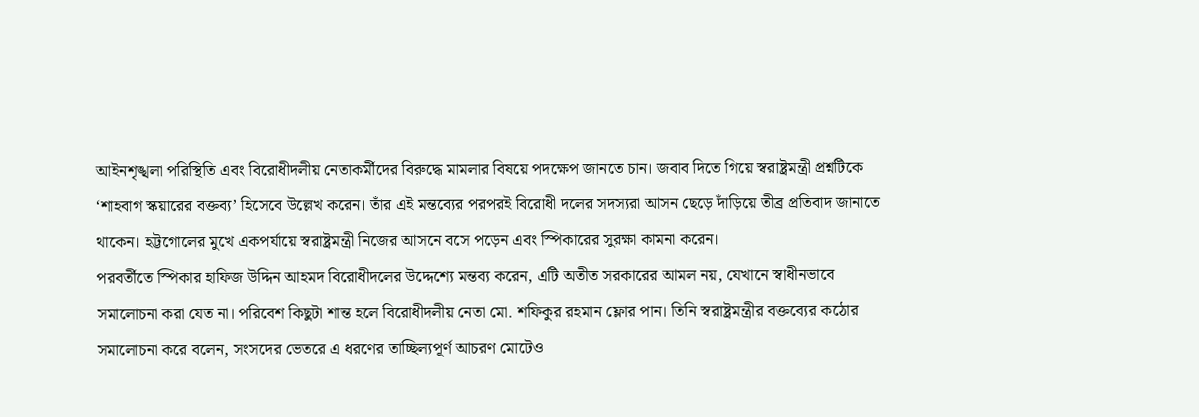আইনশৃঙ্খলা পরিস্থিতি এবং বিরোধীদলীয় নেতাকর্মীদের বিরুদ্ধে মামলার বিষয়ে পদক্ষেপ জানতে চান। জবাব দিতে গিয়ে স্বরাষ্ট্রমন্ত্রী প্রশ্নটিকে ‘শাহবাগ স্কয়ারের বক্তব্য’ হিসেবে উল্লেখ করেন। তাঁর এই মন্তব্যের পরপরই বিরোধী দলের সদস্যরা আসন ছেড়ে দাঁড়িয়ে তীব্র প্রতিবাদ জানাতে থাকেন। হট্টগোলের মুখে একপর্যায়ে স্বরাষ্ট্রমন্ত্রী নিজের আসনে বসে পড়েন এবং স্পিকারের সুরক্ষা কামনা করেন।
পরবর্তীতে স্পিকার হাফিজ উদ্দিন আহমদ বিরোধীদলের উদ্দেশ্যে মন্তব্য করেন, এটি অতীত সরকারের আমল নয়, যেখানে স্বাধীনভাবে সমালোচনা করা যেত না। পরিবেশ কিছুটা শান্ত হলে বিরোধীদলীয় নেতা মো. শফিকুর রহমান ফ্লোর পান। তিনি স্বরাষ্ট্রমন্ত্রীর বক্তব্যের কঠোর সমালোচনা করে বলেন, সংসদের ভেতরে এ ধরণের তাচ্ছিল্যপূর্ণ আচরণ মোটেও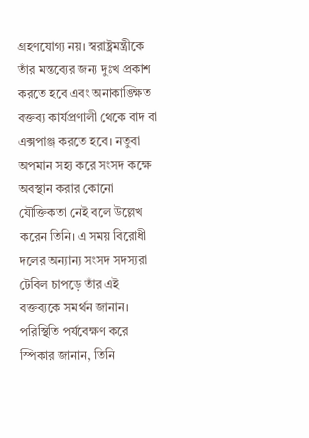গ্রহণযোগ্য নয়। স্বরাষ্ট্রমন্ত্রীকে তাঁর মন্তব্যের জন্য দুঃখ প্রকাশ করতে হবে এবং অনাকাঙ্ক্ষিত বক্তব্য কার্যপ্রণালী থেকে বাদ বা এক্সপাঞ্জ করতে হবে। নতুবা অপমান সহ্য করে সংসদ কক্ষে অবস্থান করার কোনো যৌক্তিকতা নেই বলে উল্লেখ করেন তিনি। এ সময় বিরোধী দলের অন্যান্য সংসদ সদস্যরা টেবিল চাপড়ে তাঁর এই বক্তব্যকে সমর্থন জানান।
পরিস্থিতি পর্যবেক্ষণ করে স্পিকার জানান, তিনি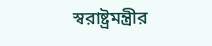স্বরাষ্ট্রমন্ত্রীর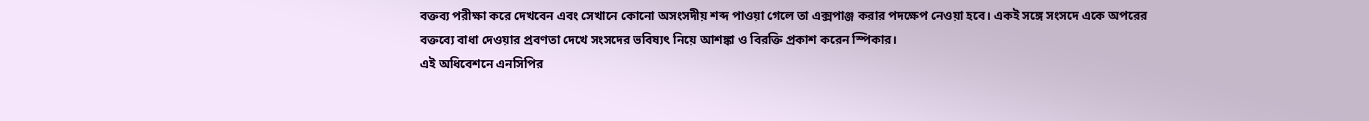বক্তব্য পরীক্ষা করে দেখবেন এবং সেখানে কোনো অসংসদীয় শব্দ পাওয়া গেলে তা এক্সপাঞ্জ করার পদক্ষেপ নেওয়া হবে। একই সঙ্গে সংসদে একে অপরের বক্তব্যে বাধা দেওয়ার প্রবণতা দেখে সংসদের ভবিষ্যৎ নিয়ে আশঙ্কা ও বিরক্তি প্রকাশ করেন স্পিকার।
এই অধিবেশনে এনসিপির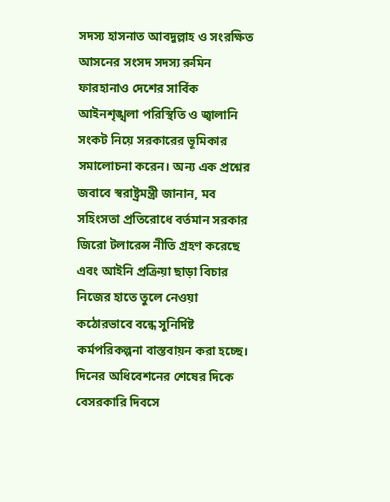সদস্য হাসনাত আবদুল্লাহ ও সংরক্ষিত আসনের সংসদ সদস্য রুমিন ফারহানাও দেশের সার্বিক আইনশৃঙ্খলা পরিস্থিতি ও জ্বালানি সংকট নিয়ে সরকারের ভূমিকার সমালোচনা করেন। অন্য এক প্রশ্নের জবাবে স্বরাষ্ট্রমন্ত্রী জানান, মব সহিংসতা প্রতিরোধে বর্তমান সরকার জিরো টলারেন্স নীতি গ্রহণ করেছে এবং আইনি প্রক্রিয়া ছাড়া বিচার নিজের হাতে তুলে নেওয়া কঠোরভাবে বন্ধে সুনির্দিষ্ট কর্মপরিকল্পনা বাস্তবায়ন করা হচ্ছে।
দিনের অধিবেশনের শেষের দিকে বেসরকারি দিবসে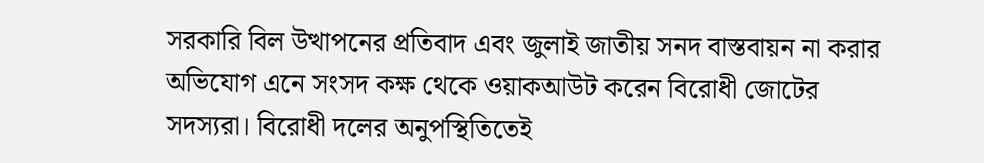সরকারি বিল উত্থাপনের প্রতিবাদ এবং জুলাই জাতীয় সনদ বাস্তবায়ন না করার অভিযোগ এনে সংসদ কক্ষ থেকে ওয়াকআউট করেন বিরোধী জোটের সদস্যরা। বিরোধী দলের অনুপস্থিতিতেই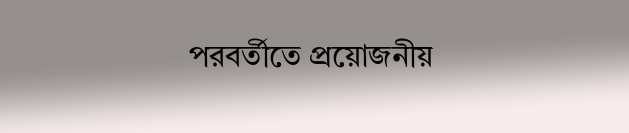পরবর্তীতে প্রয়োজনীয়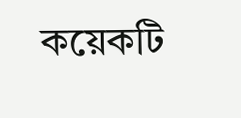কয়েকটি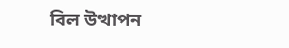বিল উত্থাপন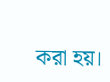করা হয়।